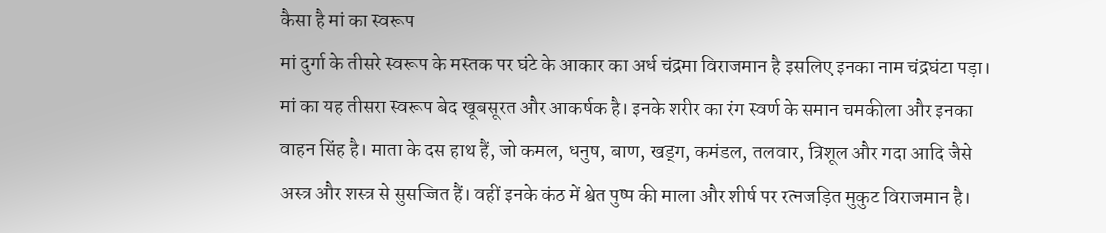कैसा है मां का स्वरूप
मां दुर्गा के तीसरे स्वरूप के मस्तक पर घंटे के आकार का अर्ध चंद्रमा विराजमान है इसलिए इनका नाम चंद्रघंटा पड़ा। मां का यह तीसरा स्वरूप बेद खूबसूरत और आकर्षक है। इनके शरीर का रंग स्वर्ण के समान चमकीला और इनका वाहन सिंह है। माता के दस हाथ हैं, जो कमल, धनुष, बाण, खड्ग, कमंडल, तलवार, त्रिशूल और गदा आदि जैसे अस्त्र और शस्त्र से सुसज्जित हैं। वहीं इनके कंठ में श्वेत पुष्प की माला और शीर्ष पर रत्नजड़ित मुकुट विराजमान है।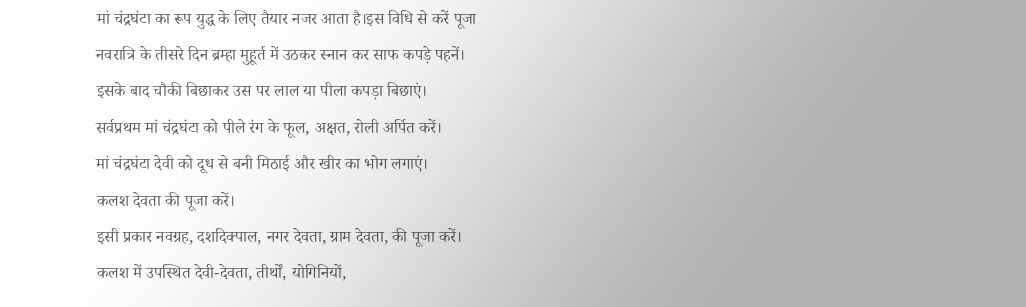मां चंद्रघंटा का रूप युद्ध के लिए तैयार नजर आता है।इस विधि से करें पूजा
नवरात्रि के तीसरे दिन ब्रम्हा मुहूर्त में उठकर स्नान कर साफ कपड़े पहनें।
इसके बाद चौकी बिछाकर उस पर लाल या पीला कपड़ा बिछाएं।
सर्वप्रथम मां चंद्रघंटा को पीले रंग के फूल, अक्षत, रोली अर्पित करें।
मां चंद्रघंटा देवी को दूध से बनी मिठाई और खीर का भोग लगाएं।
कलश देवता की पूजा करें।
इसी प्रकार नवग्रह, दशदिक्पाल, नगर देवता, ग्राम देवता, की पूजा करें।
कलश में उपस्थित देवी-देवता, तीर्थों, योगिनियों,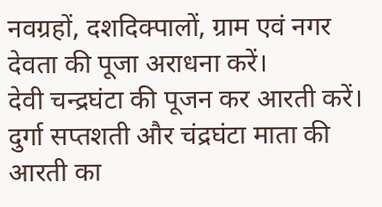नवग्रहों, दशदिक्पालों, ग्राम एवं नगर देवता की पूजा अराधना करें।
देवी चन्द्रघंटा की पूजन कर आरती करें।
दुर्गा सप्तशती और चंद्रघंटा माता की आरती का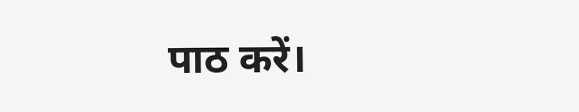पाठ करें।